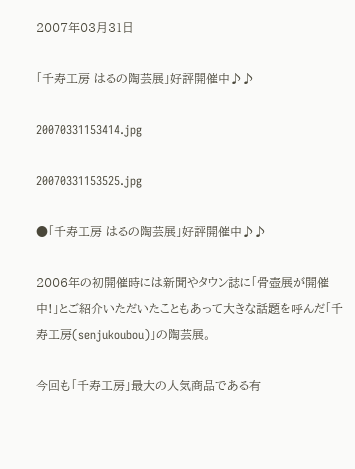2007年03月31日

「千寿工房 はるの陶芸展」好評開催中♪♪

20070331153414.jpg

20070331153525.jpg

●「千寿工房 はるの陶芸展」好評開催中♪♪

2006年の初開催時には新聞やタウン誌に「骨壺展が開催中!」とご紹介いただいたこともあって大きな話題を呼んだ「千寿工房(senjukoubou)」の陶芸展。

今回も「千寿工房」最大の人気商品である有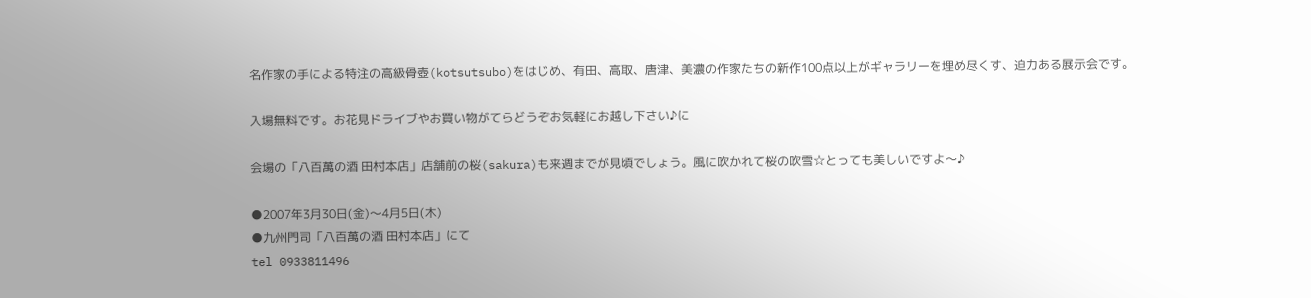名作家の手による特注の高級骨壺(kotsutsubo)をはじめ、有田、高取、唐津、美濃の作家たちの新作100点以上がギャラリーを埋め尽くす、迫力ある展示会です。

入場無料です。お花見ドライブやお買い物がてらどうぞお気軽にお越し下さい♪に

会場の「八百萬の酒 田村本店」店舗前の桜(sakura)も来週までが見頃でしょう。風に吹かれて桜の吹雪☆とっても美しいですよ〜♪

●2007年3月30日(金)〜4月5日(木)
●九州門司「八百萬の酒 田村本店」にて
tel 0933811496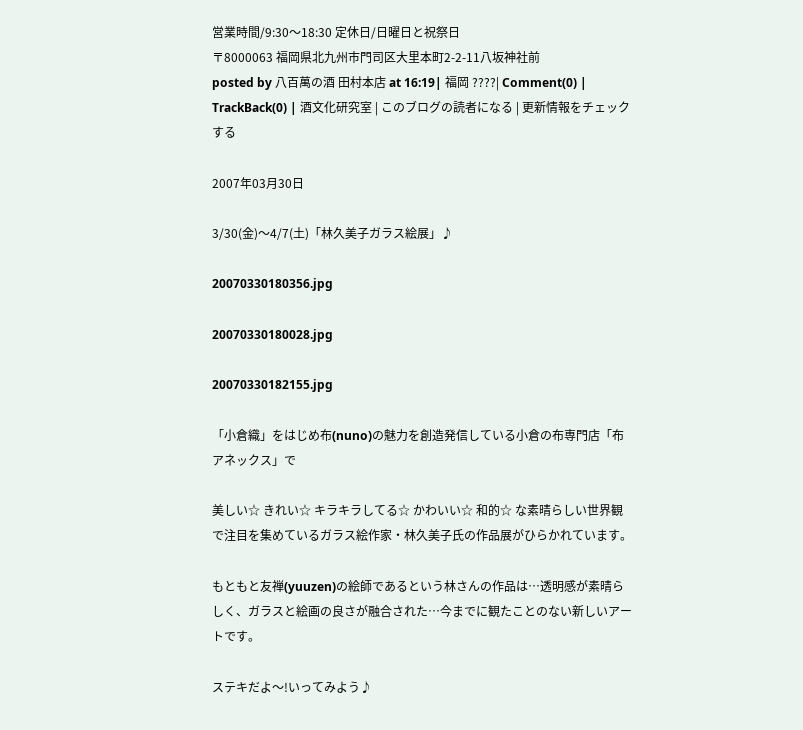営業時間/9:30〜18:30 定休日/日曜日と祝祭日
〒8000063 福岡県北九州市門司区大里本町2-2-11八坂神社前
posted by 八百萬の酒 田村本店 at 16:19| 福岡 ????| Comment(0) | TrackBack(0) | 酒文化研究室 | このブログの読者になる | 更新情報をチェックする

2007年03月30日

3/30(金)〜4/7(土)「林久美子ガラス絵展」♪

20070330180356.jpg

20070330180028.jpg

20070330182155.jpg

「小倉織」をはじめ布(nuno)の魅力を創造発信している小倉の布専門店「布アネックス」で

美しい☆ きれい☆ キラキラしてる☆ かわいい☆ 和的☆ な素晴らしい世界観で注目を集めているガラス絵作家・林久美子氏の作品展がひらかれています。

もともと友禅(yuuzen)の絵師であるという林さんの作品は…透明感が素晴らしく、ガラスと絵画の良さが融合された…今までに観たことのない新しいアートです。

ステキだよ〜!いってみよう♪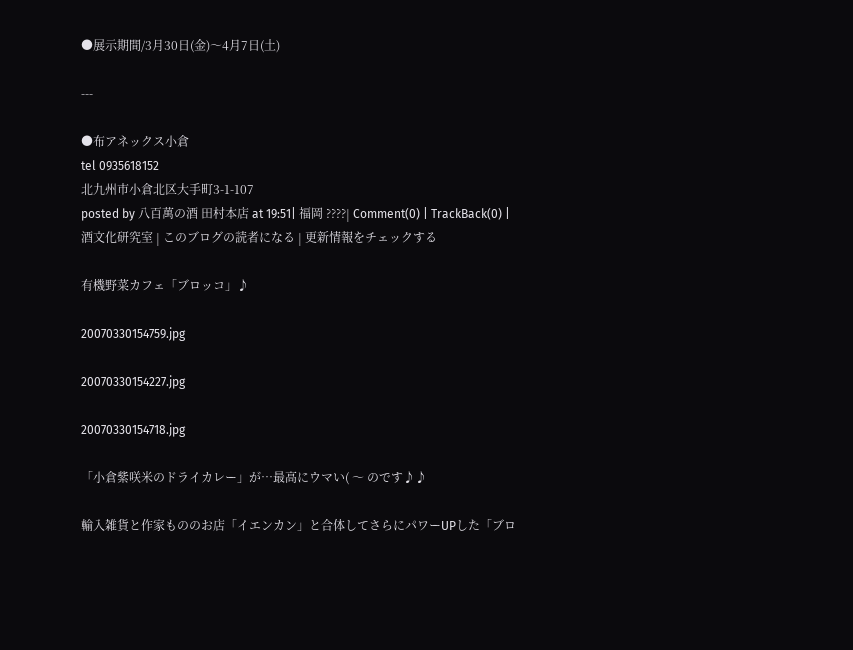●展示期間/3月30日(金)〜4月7日(土)

---

●布アネックス小倉
tel 0935618152
北九州市小倉北区大手町3-1-107
posted by 八百萬の酒 田村本店 at 19:51| 福岡 ????| Comment(0) | TrackBack(0) | 酒文化研究室 | このブログの読者になる | 更新情報をチェックする

有機野菜カフェ「ブロッコ」♪

20070330154759.jpg

20070330154227.jpg

20070330154718.jpg

「小倉紫咲米のドライカレー」が…最高にウマい( 〜 のです♪♪

輸入雑貨と作家もののお店「イエンカン」と合体してさらにパワーUPした「ブロ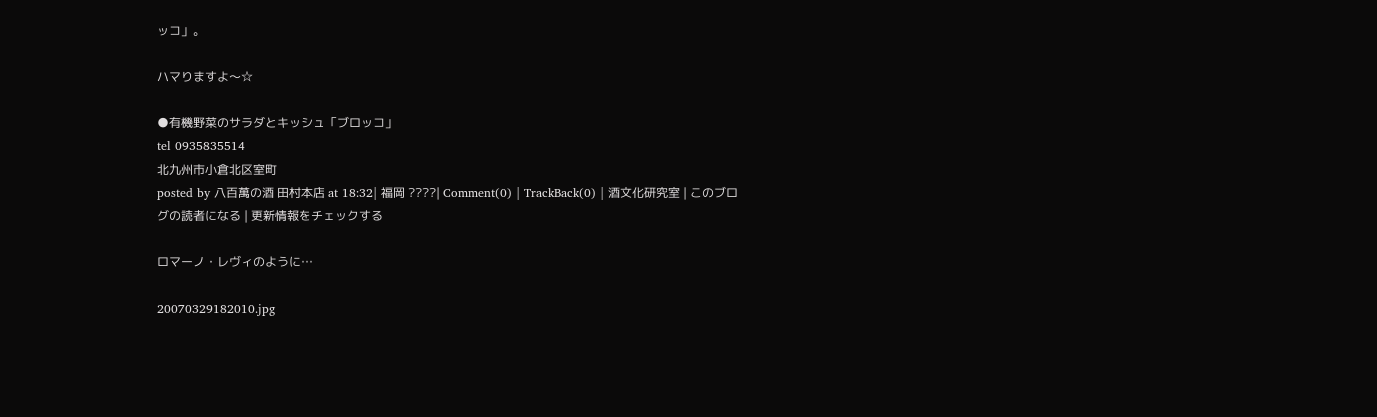ッコ」。

ハマりますよ〜☆

●有機野菜のサラダとキッシュ「ブロッコ」
tel 0935835514
北九州市小倉北区室町
posted by 八百萬の酒 田村本店 at 18:32| 福岡 ????| Comment(0) | TrackBack(0) | 酒文化研究室 | このブログの読者になる | 更新情報をチェックする

ロマーノ・レヴィのように…

20070329182010.jpg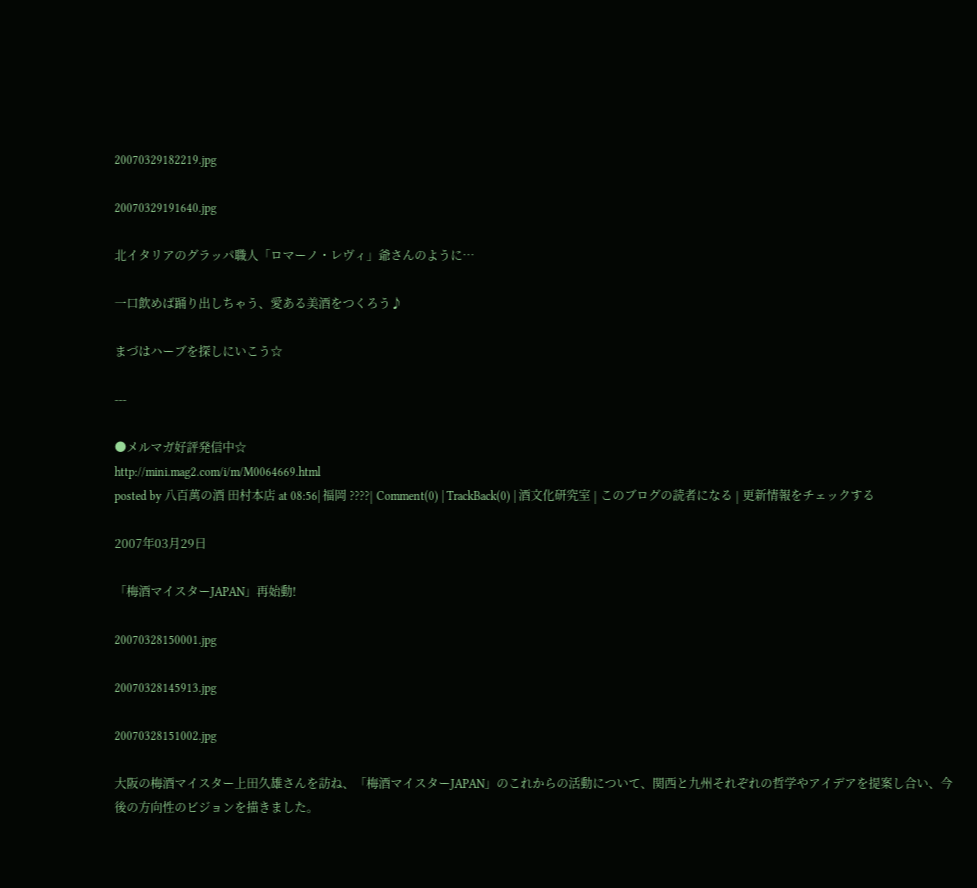20070329182219.jpg

20070329191640.jpg

北イタリアのグラッパ職人「ロマーノ・レヴィ」爺さんのように…

一口飲めば踊り出しちゃう、愛ある美酒をつくろう♪

まづはハーブを探しにいこう☆

---

●メルマガ好評発信中☆
http://mini.mag2.com/i/m/M0064669.html
posted by 八百萬の酒 田村本店 at 08:56| 福岡 ????| Comment(0) | TrackBack(0) | 酒文化研究室 | このブログの読者になる | 更新情報をチェックする

2007年03月29日

「梅酒マイスターJAPAN」再始動!

20070328150001.jpg

20070328145913.jpg

20070328151002.jpg

大阪の梅酒マイスター上田久雄さんを訪ね、「梅酒マイスターJAPAN」のこれからの活動について、関西と九州それぞれの哲学やアイデアを提案し合い、今後の方向性のビジョンを描きました。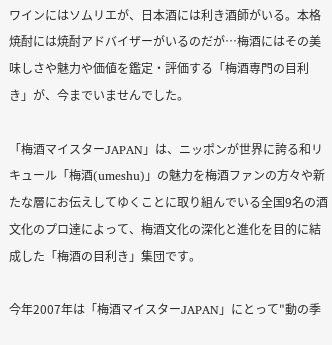ワインにはソムリエが、日本酒には利き酒師がいる。本格焼酎には焼酎アドバイザーがいるのだが…梅酒にはその美味しさや魅力や価値を鑑定・評価する「梅酒専門の目利き」が、今までいませんでした。

「梅酒マイスターJAPAN」は、ニッポンが世界に誇る和リキュール「梅酒(umeshu)」の魅力を梅酒ファンの方々や新たな層にお伝えしてゆくことに取り組んでいる全国9名の酒文化のプロ達によって、梅酒文化の深化と進化を目的に結成した「梅酒の目利き」集団です。

今年2007年は「梅酒マイスターJAPAN」にとって"動の季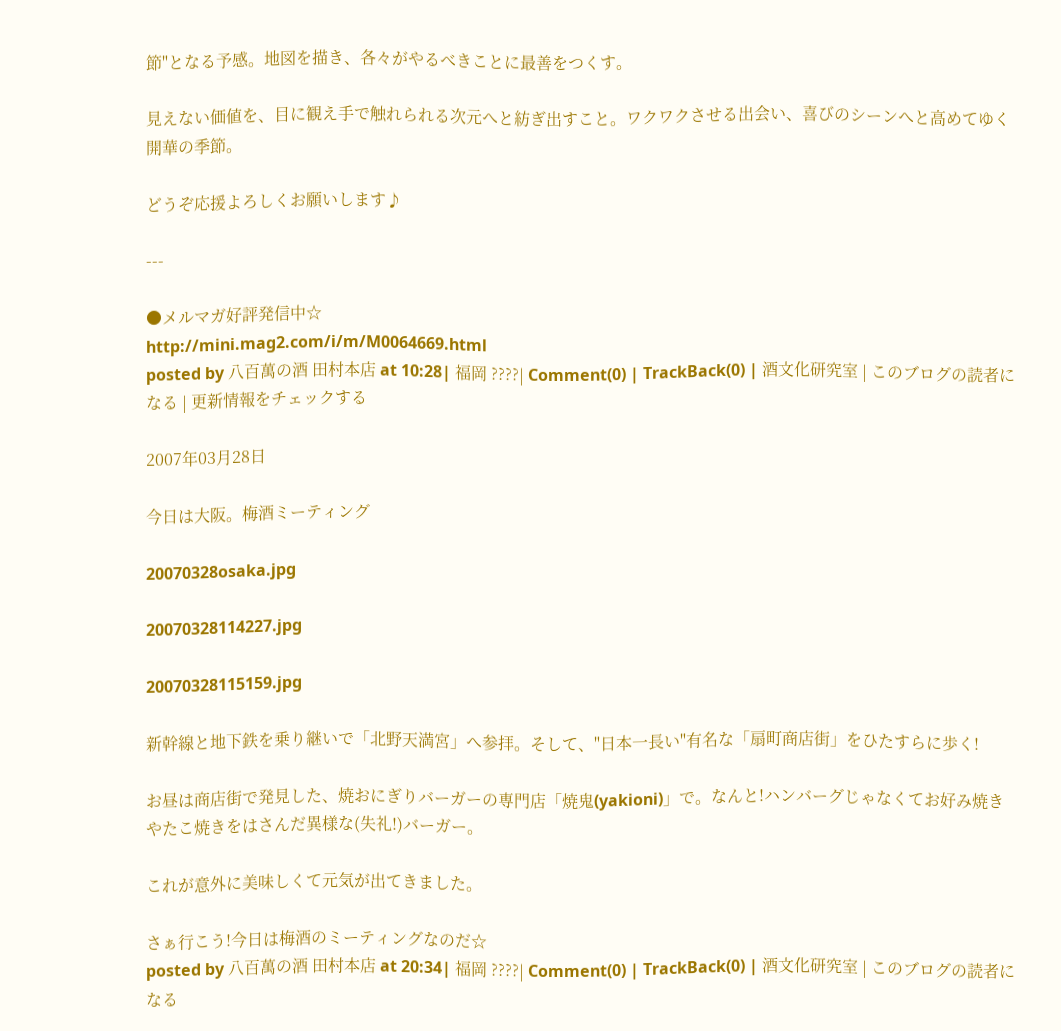節"となる予感。地図を描き、各々がやるべきことに最善をつくす。

見えない価値を、目に観え手で触れられる次元へと紡ぎ出すこと。ワクワクさせる出会い、喜びのシーンへと高めてゆく開華の季節。

どうぞ応援よろしくお願いします♪

---

●メルマガ好評発信中☆
http://mini.mag2.com/i/m/M0064669.html
posted by 八百萬の酒 田村本店 at 10:28| 福岡 ????| Comment(0) | TrackBack(0) | 酒文化研究室 | このブログの読者になる | 更新情報をチェックする

2007年03月28日

今日は大阪。梅酒ミーティング

20070328osaka.jpg

20070328114227.jpg

20070328115159.jpg

新幹線と地下鉄を乗り継いで「北野天満宮」へ参拝。そして、"日本一長い"有名な「扇町商店街」をひたすらに歩く!

お昼は商店街で発見した、焼おにぎりバーガーの専門店「焼鬼(yakioni)」で。なんと!ハンバーグじゃなくてお好み焼きやたこ焼きをはさんだ異様な(失礼!)バーガー。

これが意外に美味しくて元気が出てきました。

さぁ行こう!今日は梅酒のミーティングなのだ☆
posted by 八百萬の酒 田村本店 at 20:34| 福岡 ????| Comment(0) | TrackBack(0) | 酒文化研究室 | このブログの読者になる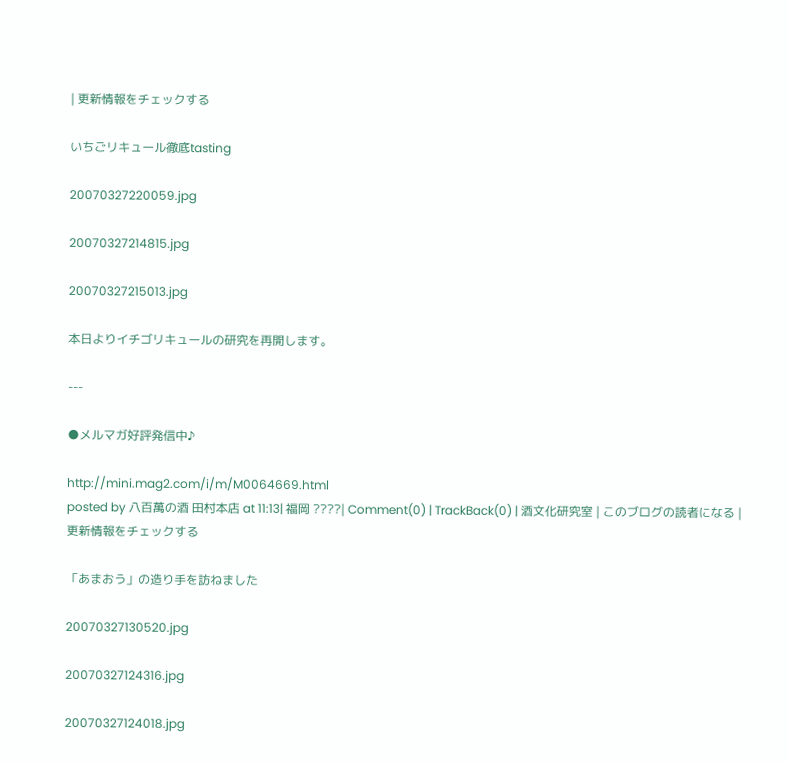| 更新情報をチェックする

いちごリキュール徹底tasting

20070327220059.jpg

20070327214815.jpg

20070327215013.jpg

本日よりイチゴリキュールの研究を再開します。

---

●メルマガ好評発信中♪

http://mini.mag2.com/i/m/M0064669.html
posted by 八百萬の酒 田村本店 at 11:13| 福岡 ????| Comment(0) | TrackBack(0) | 酒文化研究室 | このブログの読者になる | 更新情報をチェックする

「あまおう」の造り手を訪ねました

20070327130520.jpg

20070327124316.jpg

20070327124018.jpg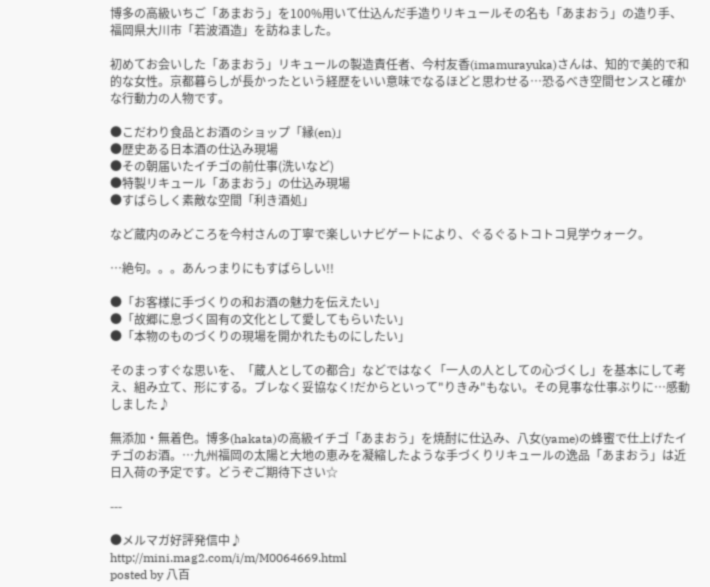博多の高級いちご「あまおう」を100%用いて仕込んだ手造りリキュールその名も「あまおう」の造り手、福岡県大川市「若波酒造」を訪ねました。

初めてお会いした「あまおう」リキュールの製造責任者、今村友香(imamurayuka)さんは、知的で美的で和的な女性。京都暮らしが長かったという経歴をいい意味でなるほどと思わせる…恐るべき空間センスと確かな行動力の人物です。

●こだわり食品とお酒のショップ「縁(en)」
●歴史ある日本酒の仕込み現場
●その朝届いたイチゴの前仕事(洗いなど)
●特製リキュール「あまおう」の仕込み現場
●すばらしく素敵な空間「利き酒処」

など蔵内のみどころを今村さんの丁寧で楽しいナビゲートにより、ぐるぐるトコトコ見学ウォーク。

…絶句。。。あんっまりにもすばらしい!!

●「お客様に手づくりの和お酒の魅力を伝えたい」
●「故郷に息づく固有の文化として愛してもらいたい」
●「本物のものづくりの現場を開かれたものにしたい」

そのまっすぐな思いを、「蔵人としての都合」などではなく「一人の人としての心づくし」を基本にして考え、組み立て、形にする。ブレなく妥協なく!だからといって"りきみ"もない。その見事な仕事ぶりに…感動しました♪

無添加・無着色。博多(hakata)の高級イチゴ「あまおう」を焼酎に仕込み、八女(yame)の蜂蜜で仕上げたイチゴのお酒。…九州福岡の太陽と大地の恵みを凝縮したような手づくりリキュールの逸品「あまおう」は近日入荷の予定です。どうぞご期待下さい☆

---

●メルマガ好評発信中♪
http://mini.mag2.com/i/m/M0064669.html
posted by 八百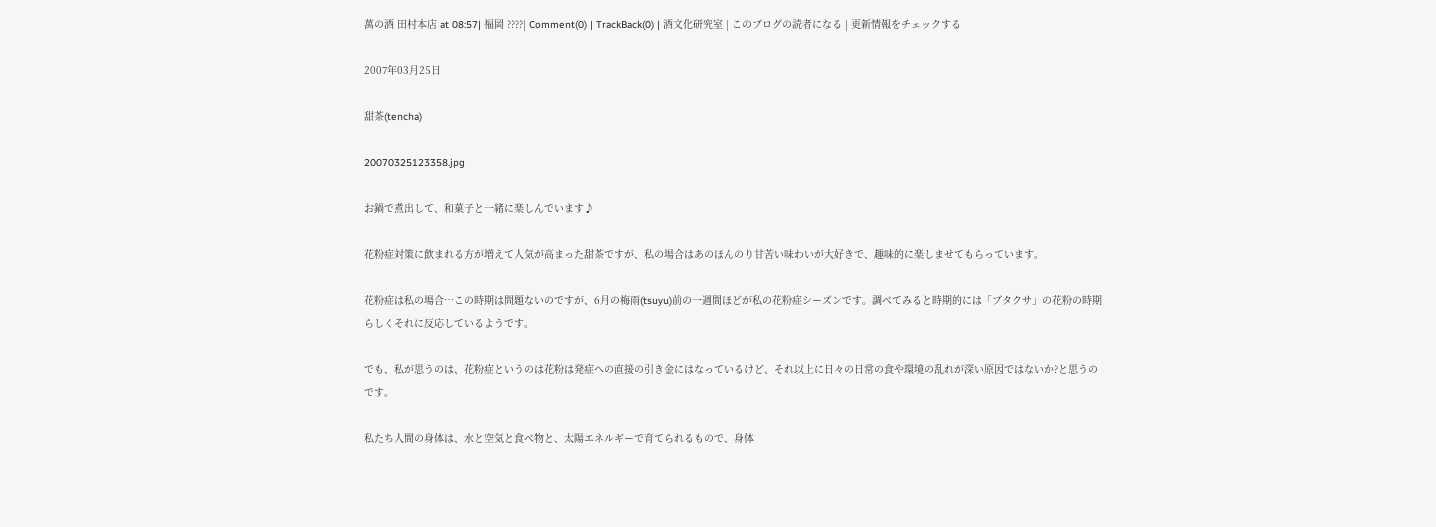萬の酒 田村本店 at 08:57| 福岡 ????| Comment(0) | TrackBack(0) | 酒文化研究室 | このブログの読者になる | 更新情報をチェックする

2007年03月25日

甜茶(tencha)

20070325123358.jpg

お鍋で煮出して、和菓子と一緒に楽しんでいます♪

花粉症対策に飲まれる方が増えて人気が高まった甜茶ですが、私の場合はあのほんのり甘苦い味わいが大好きで、趣味的に楽しませてもらっています。

花粉症は私の場合…この時期は問題ないのですが、6月の梅雨(tsuyu)前の一週間ほどが私の花粉症シーズンです。調べてみると時期的には「ブタクサ」の花粉の時期らしくそれに反応しているようです。

でも、私が思うのは、花粉症というのは花粉は発症への直接の引き金にはなっているけど、それ以上に日々の日常の食や環境の乱れが深い原因ではないか?と思うのです。

私たち人間の身体は、水と空気と食べ物と、太陽エネルギーで育てられるもので、身体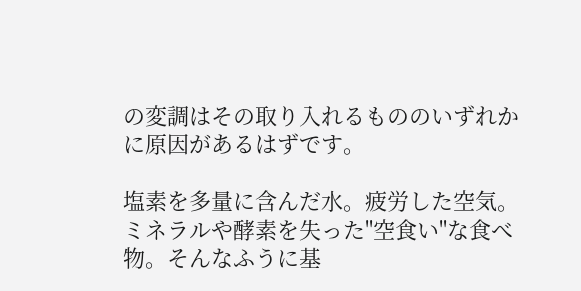の変調はその取り入れるもののいずれかに原因があるはずです。

塩素を多量に含んだ水。疲労した空気。ミネラルや酵素を失った"空食い"な食べ物。そんなふうに基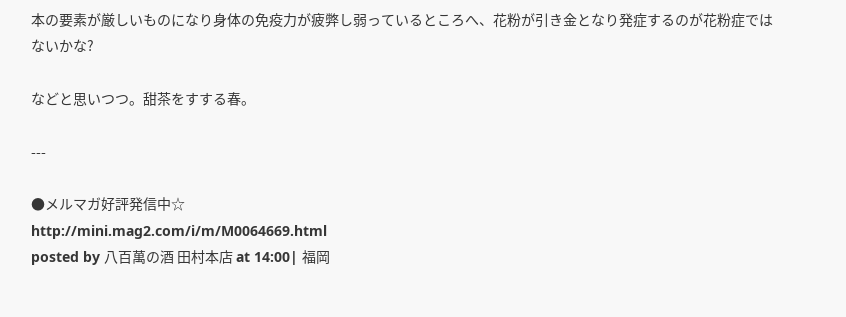本の要素が厳しいものになり身体の免疫力が疲弊し弱っているところへ、花粉が引き金となり発症するのが花粉症ではないかな?

などと思いつつ。甜茶をすする春。

---

●メルマガ好評発信中☆
http://mini.mag2.com/i/m/M0064669.html
posted by 八百萬の酒 田村本店 at 14:00| 福岡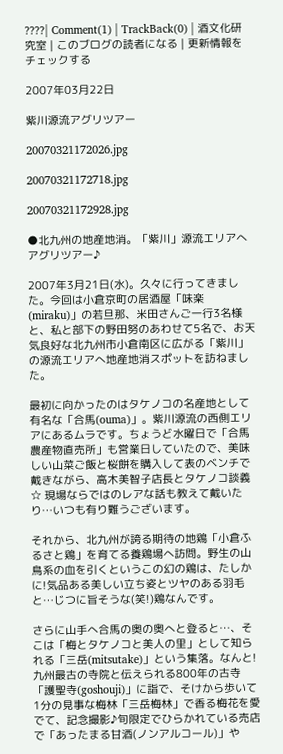????| Comment(1) | TrackBack(0) | 酒文化研究室 | このブログの読者になる | 更新情報をチェックする

2007年03月22日

紫川源流アグリツアー

20070321172026.jpg

20070321172718.jpg

20070321172928.jpg

●北九州の地産地消。「紫川」源流エリアへアグリツアー♪

2007年3月21日(水)。久々に行ってきました。今回は小倉京町の居酒屋「味楽(miraku)」の若旦那、米田さんご一行3名様と、私と部下の野田努のあわせて5名で、お天気良好な北九州市小倉南区に広がる「紫川」の源流エリアへ地産地消スポットを訪ねました。

最初に向かったのはタケノコの名産地として有名な「合馬(ouma)」。紫川源流の西側エリアにあるムラです。ちょうど水曜日で「合馬農産物直売所」も営業日していたので、美味しい山菜ご飯と桜餅を購入して表のベンチで戴きながら、高木美智子店長とタケノコ談義☆ 現場ならではのレアな話も教えて戴いたり…いつも有り難うございます。

それから、北九州が誇る期待の地鶏「小倉ふるさと鶏」を育てる養鶏場へ訪問。野生の山鳥系の血を引くというこの幻の鶏は、たしかに!気品ある美しい立ち姿とツヤのある羽毛と…じつに旨そうな(笑!)鶏なんです。

さらに山手へ合馬の奥の奥へと登ると…、そこは「梅とタケノコと美人の里」として知られる「三岳(mitsutake)」という集落。なんと!九州最古の寺院と伝えられる800年の古寺「護聖寺(goshouji)」に詣で、そけから歩いて1分の見事な梅林「三岳梅林」で香る梅花を愛でて、記念撮影♪旬限定でひらかれている売店で「あったまる甘酒(ノンアルコール)」や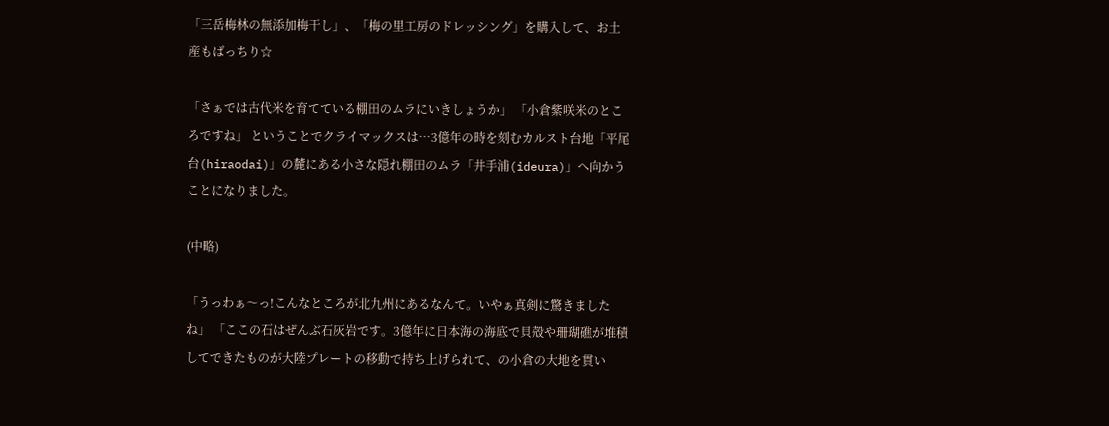「三岳梅林の無添加梅干し」、「梅の里工房のドレッシング」を購入して、お土産もばっちり☆

「さぁでは古代米を育てている棚田のムラにいきしょうか」 「小倉紫咲米のところですね」 ということでクライマックスは…3億年の時を刻むカルスト台地「平尾台(hiraodai)」の麓にある小さな隠れ棚田のムラ「井手浦(ideura)」へ向かうことになりました。

(中略)

「うっわぁ〜っ!こんなところが北九州にあるなんて。いやぁ真剣に驚きましたね」 「ここの石はぜんぶ石灰岩です。3億年に日本海の海底で貝殻や珊瑚礁が堆積してできたものが大陸プレートの移動で持ち上げられて、の小倉の大地を貫い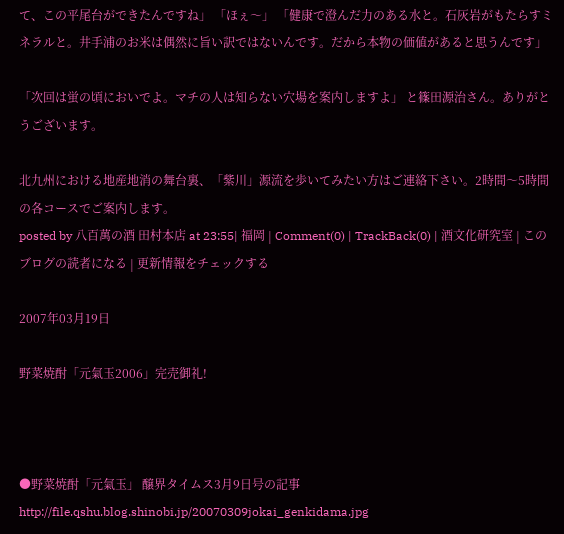て、この平尾台ができたんですね」 「ほぇ〜」 「健康で澄んだ力のある水と。石灰岩がもたらすミネラルと。井手浦のお米は偶然に旨い訳ではないんです。だから本物の価値があると思うんです」

「次回は蛍の頃においでよ。マチの人は知らない穴場を案内しますよ」 と篠田源治さん。ありがとうございます。

北九州における地産地消の舞台裏、「紫川」源流を歩いてみたい方はご連絡下さい。2時間〜5時間の各コースでご案内します。
posted by 八百萬の酒 田村本店 at 23:55| 福岡 | Comment(0) | TrackBack(0) | 酒文化研究室 | このブログの読者になる | 更新情報をチェックする

2007年03月19日

野菜焼酎「元氣玉2006」完売御礼!



●野菜焼酎「元氣玉」 醸界タイムス3月9日号の記事
http://file.qshu.blog.shinobi.jp/20070309jokai_genkidama.jpg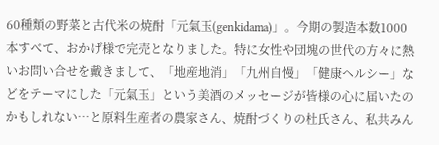60種類の野菜と古代米の焼酎「元氣玉(genkidama)」。今期の製造本数1000本すべて、おかげ様で完売となりました。特に女性や団塊の世代の方々に熱いお問い合せを戴きまして、「地産地消」「九州自慢」「健康ヘルシー」などをテーマにした「元氣玉」という美酒のメッセージが皆様の心に届いたのかもしれない…と原料生産者の農家さん、焼酎づくりの杜氏さん、私共みん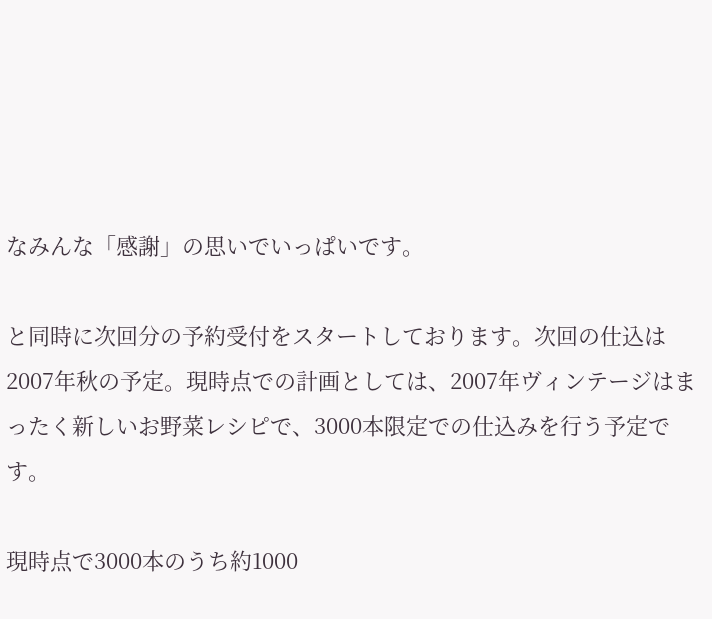なみんな「感謝」の思いでいっぱいです。

と同時に次回分の予約受付をスタートしております。次回の仕込は2007年秋の予定。現時点での計画としては、2007年ヴィンテージはまったく新しいお野菜レシピで、3000本限定での仕込みを行う予定です。

現時点で3000本のうち約1000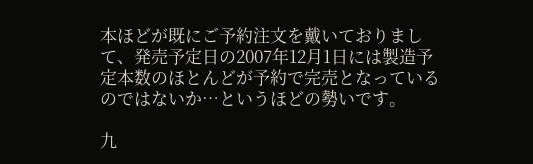本ほどが既にご予約注文を戴いておりまして、発売予定日の2007年12月1日には製造予定本数のほとんどが予約で完売となっているのではないか…というほどの勢いです。

九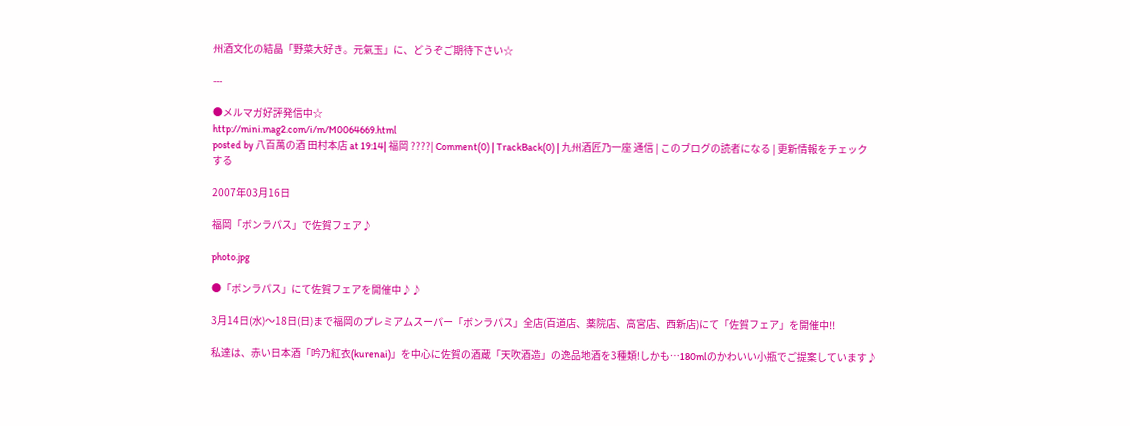州酒文化の結晶「野菜大好き。元氣玉」に、どうぞご期待下さい☆

---

●メルマガ好評発信中☆
http://mini.mag2.com/i/m/M0064669.html
posted by 八百萬の酒 田村本店 at 19:14| 福岡 ????| Comment(0) | TrackBack(0) | 九州酒匠乃一座 通信 | このブログの読者になる | 更新情報をチェックする

2007年03月16日

福岡「ボンラパス」で佐賀フェア♪

photo.jpg

●「ボンラパス」にて佐賀フェアを開催中♪♪

3月14日(水)〜18日(日)まで福岡のプレミアムスーパー「ボンラパス」全店(百道店、薬院店、高宮店、西新店)にて「佐賀フェア」を開催中!!

私達は、赤い日本酒「吟乃紅衣(kurenai)」を中心に佐賀の酒蔵「天吹酒造」の逸品地酒を3種類!しかも…180mlのかわいい小瓶でご提案しています♪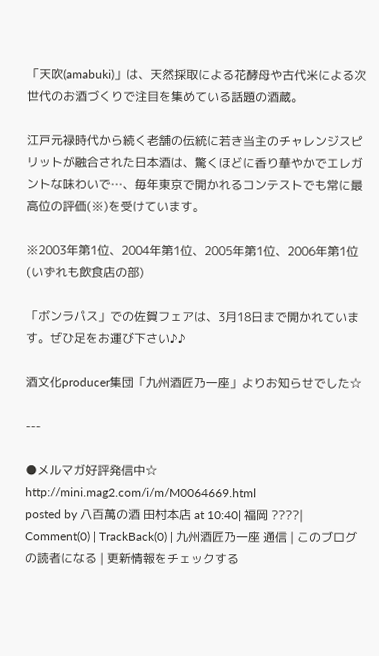「天吹(amabuki)」は、天然採取による花酵母や古代米による次世代のお酒づくりで注目を集めている話題の酒蔵。

江戸元禄時代から続く老舗の伝統に若き当主のチャレンジスピリットが融合された日本酒は、驚くほどに香り華やかでエレガントな味わいで…、毎年東京で開かれるコンテストでも常に最高位の評価(※)を受けています。

※2003年第1位、2004年第1位、2005年第1位、2006年第1位(いずれも飲食店の部)

「ボンラパス」での佐賀フェアは、3月18日まで開かれています。ぜひ足をお運び下さい♪♪

酒文化producer集団「九州酒匠乃一座」よりお知らせでした☆

---

●メルマガ好評発信中☆
http://mini.mag2.com/i/m/M0064669.html
posted by 八百萬の酒 田村本店 at 10:40| 福岡 ????| Comment(0) | TrackBack(0) | 九州酒匠乃一座 通信 | このブログの読者になる | 更新情報をチェックする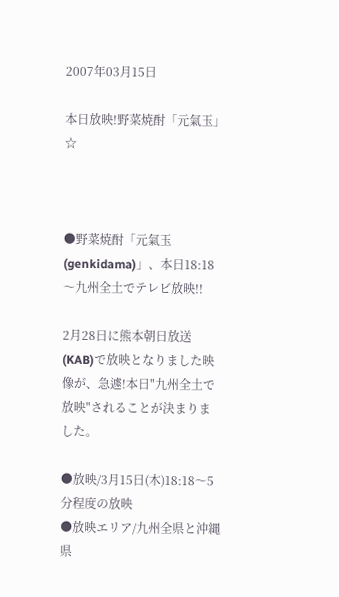2007年03月15日

本日放映!野菜焼酎「元氣玉」☆



●野菜焼酎「元氣玉(genkidama)」、本日18:18〜九州全土でテレビ放映!!

2月28日に熊本朝日放送(KAB)で放映となりました映像が、急遽!本日"九州全土で放映"されることが決まりました。

●放映/3月15日(木)18:18〜5分程度の放映
●放映エリア/九州全県と沖縄県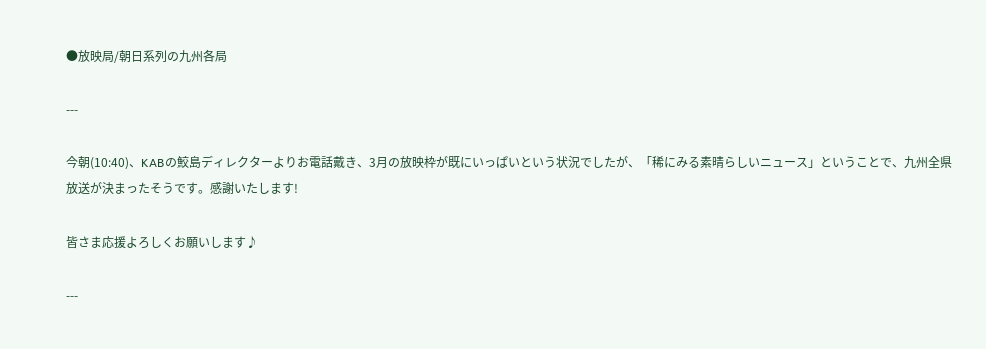●放映局/朝日系列の九州各局

---

今朝(10:40)、KABの鮫島ディレクターよりお電話戴き、3月の放映枠が既にいっぱいという状況でしたが、「稀にみる素晴らしいニュース」ということで、九州全県放送が決まったそうです。感謝いたします!

皆さま応援よろしくお願いします♪

---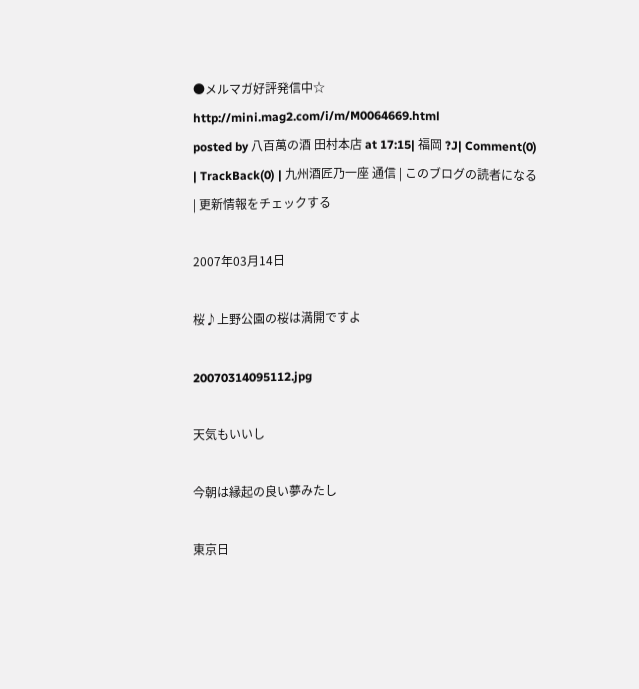●メルマガ好評発信中☆
http://mini.mag2.com/i/m/M0064669.html
posted by 八百萬の酒 田村本店 at 17:15| 福岡 ?J| Comment(0) | TrackBack(0) | 九州酒匠乃一座 通信 | このブログの読者になる | 更新情報をチェックする

2007年03月14日

桜♪上野公園の桜は満開ですよ

20070314095112.jpg

天気もいいし

今朝は縁起の良い夢みたし

東京日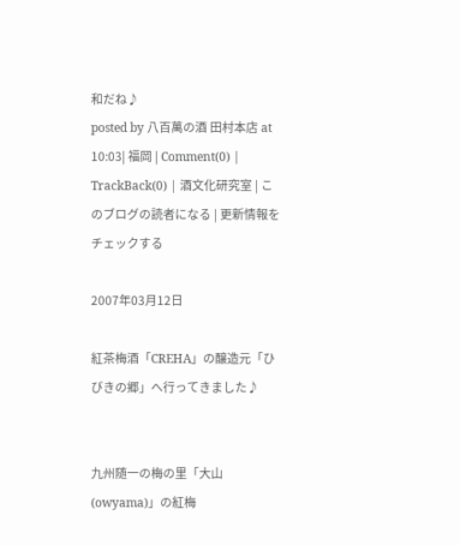和だね♪
posted by 八百萬の酒 田村本店 at 10:03| 福岡 | Comment(0) | TrackBack(0) | 酒文化研究室 | このブログの読者になる | 更新情報をチェックする

2007年03月12日

紅茶梅酒「CREHA」の醸造元「ひびきの郷」へ行ってきました♪


九州随一の梅の里「大山(owyama)」の紅梅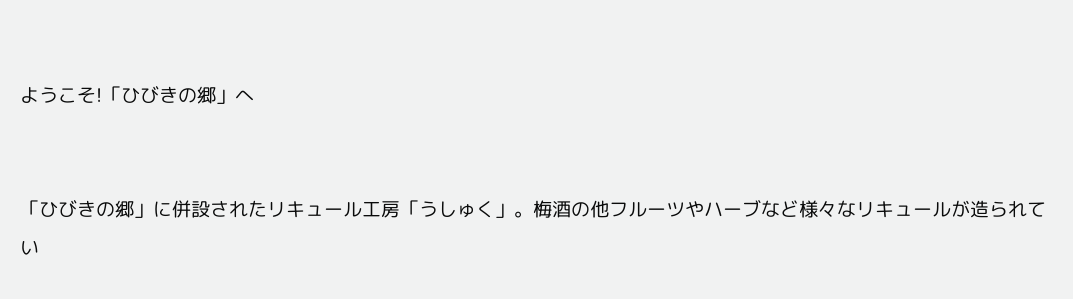ようこそ!「ひびきの郷」へ


「ひびきの郷」に併設されたリキュール工房「うしゅく」。梅酒の他フルーツやハーブなど様々なリキュールが造られてい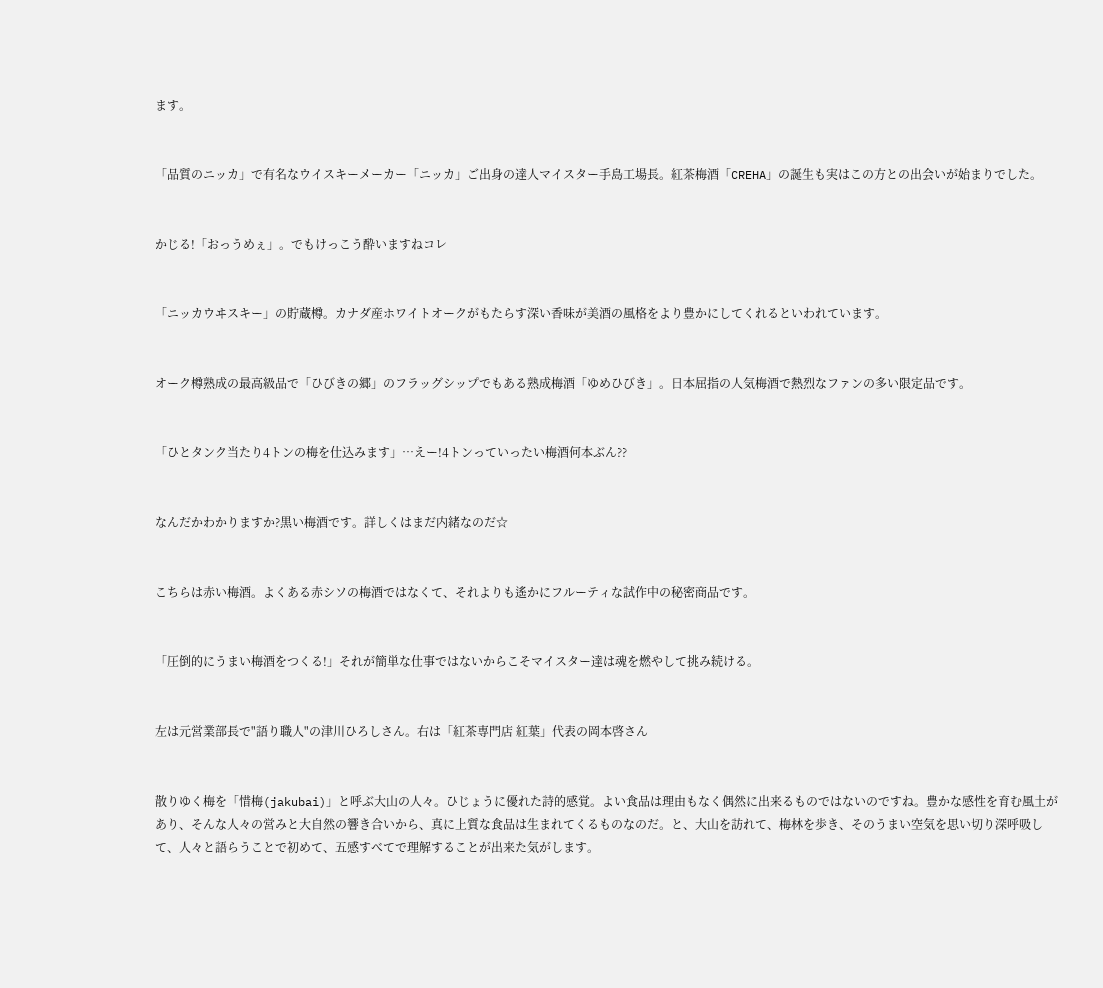ます。


「品質のニッカ」で有名なウイスキーメーカー「ニッカ」ご出身の達人マイスター手島工場長。紅茶梅酒「CREHA」の誕生も実はこの方との出会いが始まりでした。


かじる!「おっうめぇ」。でもけっこう酔いますねコレ


「ニッカウヰスキー」の貯蔵樽。カナダ産ホワイトオークがもたらす深い香味が美酒の風格をより豊かにしてくれるといわれています。


オーク樽熟成の最高級品で「ひびきの郷」のフラッグシップでもある熟成梅酒「ゆめひびき」。日本屈指の人気梅酒で熱烈なファンの多い限定品です。


「ひとタンク当たり4トンの梅を仕込みます」…えー!4トンっていったい梅酒何本ぶん??


なんだかわかりますか?黒い梅酒です。詳しくはまだ内緒なのだ☆


こちらは赤い梅酒。よくある赤シソの梅酒ではなくて、それよりも遙かにフルーティな試作中の秘密商品です。


「圧倒的にうまい梅酒をつくる!」それが簡単な仕事ではないからこそマイスター達は魂を燃やして挑み続ける。


左は元営業部長で"語り職人"の津川ひろしさん。右は「紅茶専門店 紅葉」代表の岡本啓さん


散りゆく梅を「惜梅(jakubai)」と呼ぶ大山の人々。ひじょうに優れた詩的感覚。よい食品は理由もなく偶然に出来るものではないのですね。豊かな感性を育む風土があり、そんな人々の営みと大自然の響き合いから、真に上質な食品は生まれてくるものなのだ。と、大山を訪れて、梅林を歩き、そのうまい空気を思い切り深呼吸して、人々と語らうことで初めて、五感すべてで理解することが出来た気がします。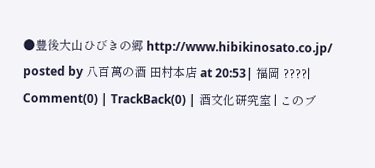●豊後大山ひびきの郷 http://www.hibikinosato.co.jp/
posted by 八百萬の酒 田村本店 at 20:53| 福岡 ????| Comment(0) | TrackBack(0) | 酒文化研究室 | このブ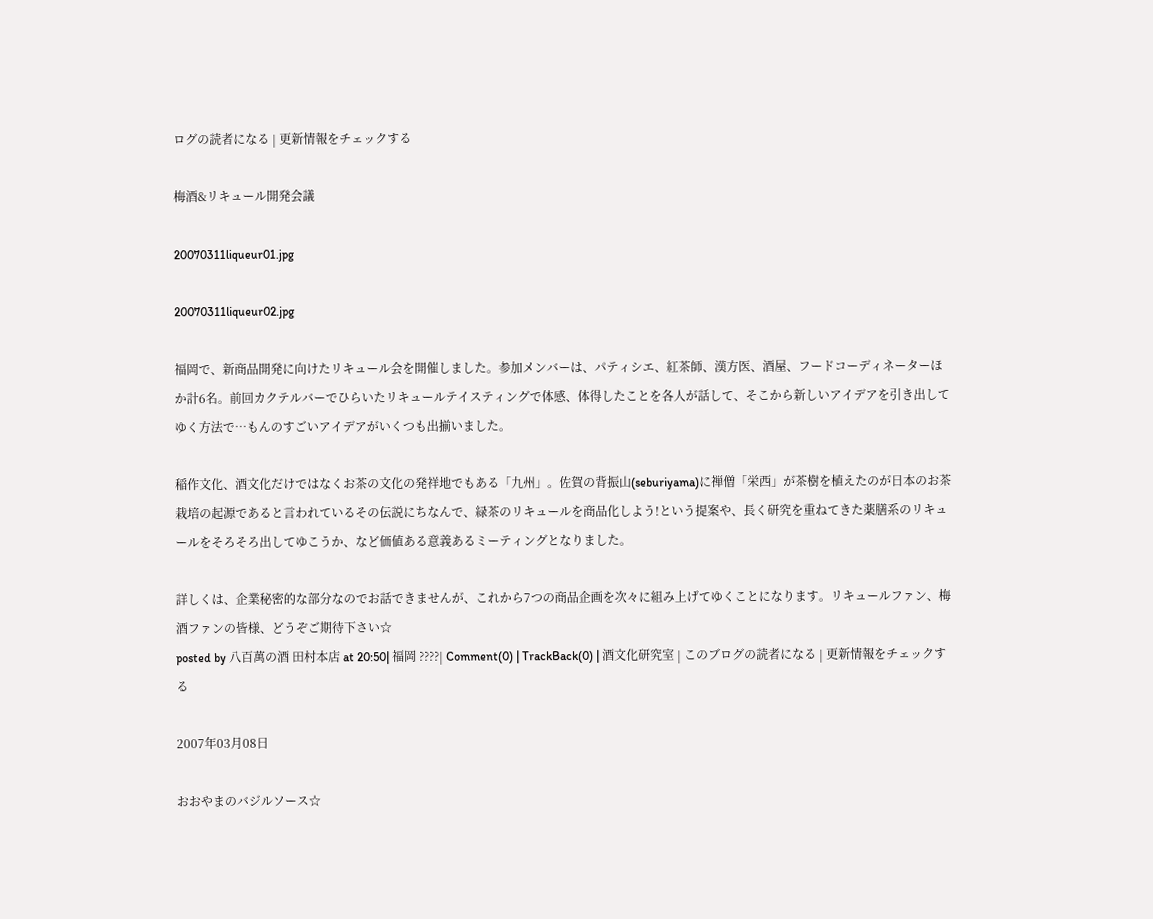ログの読者になる | 更新情報をチェックする

梅酒&リキュール開発会議

20070311liqueur01.jpg

20070311liqueur02.jpg

福岡で、新商品開発に向けたリキュール会を開催しました。参加メンバーは、パティシエ、紅茶師、漢方医、酒屋、フードコーディネーターほか計6名。前回カクテルバーでひらいたリキュールテイスティングで体感、体得したことを各人が話して、そこから新しいアイデアを引き出してゆく方法で…もんのすごいアイデアがいくつも出揃いました。

稲作文化、酒文化だけではなくお茶の文化の発祥地でもある「九州」。佐賀の背振山(seburiyama)に禅僧「栄西」が茶樹を植えたのが日本のお茶栽培の起源であると言われているその伝説にちなんで、緑茶のリキュールを商品化しよう!という提案や、長く研究を重ねてきた薬膳系のリキュールをそろそろ出してゆこうか、など価値ある意義あるミーティングとなりました。

詳しくは、企業秘密的な部分なのでお話できませんが、これから7つの商品企画を次々に組み上げてゆくことになります。リキュールファン、梅酒ファンの皆様、どうぞご期待下さい☆
posted by 八百萬の酒 田村本店 at 20:50| 福岡 ????| Comment(0) | TrackBack(0) | 酒文化研究室 | このブログの読者になる | 更新情報をチェックする

2007年03月08日

おおやまのバジルソース☆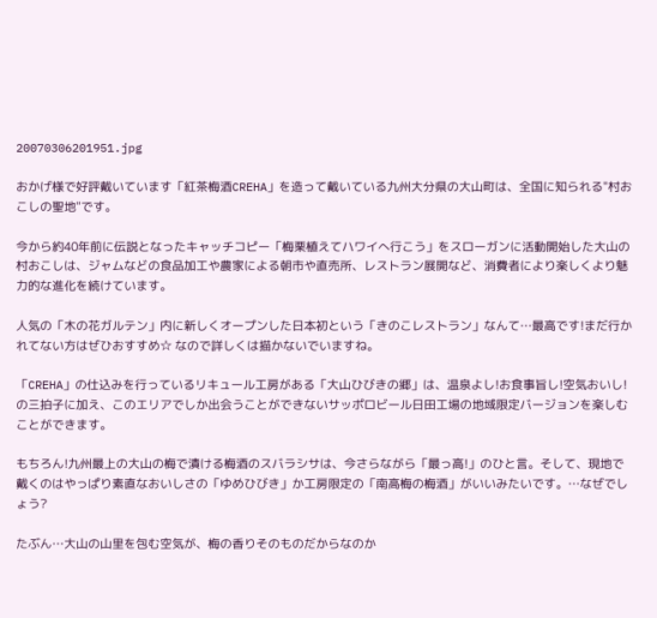20070306201951.jpg

おかげ様で好評戴いています「紅茶梅酒CREHA」を造って戴いている九州大分県の大山町は、全国に知られる"村おこしの聖地"です。

今から約40年前に伝説となったキャッチコピー「梅栗植えてハワイへ行こう」をスローガンに活動開始した大山の村おこしは、ジャムなどの食品加工や農家による朝市や直売所、レストラン展開など、消費者により楽しくより魅力的な進化を続けています。

人気の「木の花ガルテン」内に新しくオープンした日本初という「きのこレストラン」なんて…最高です!まだ行かれてない方はぜひおすすめ☆ なので詳しくは描かないでいますね。

「CREHA」の仕込みを行っているリキュール工房がある「大山ひびきの郷」は、温泉よし!お食事旨し!空気おいし!の三拍子に加え、このエリアでしか出会うことができないサッポロビール日田工場の地域限定バージョンを楽しむことができます。

もちろん!九州最上の大山の梅で漬ける梅酒のスバラシサは、今さらながら「最っ高!」のひと言。そして、現地で戴くのはやっぱり素直なおいしさの「ゆめひびき」か工房限定の「南高梅の梅酒」がいいみたいです。…なぜでしょう?

たぶん…大山の山里を包む空気が、梅の香りそのものだからなのか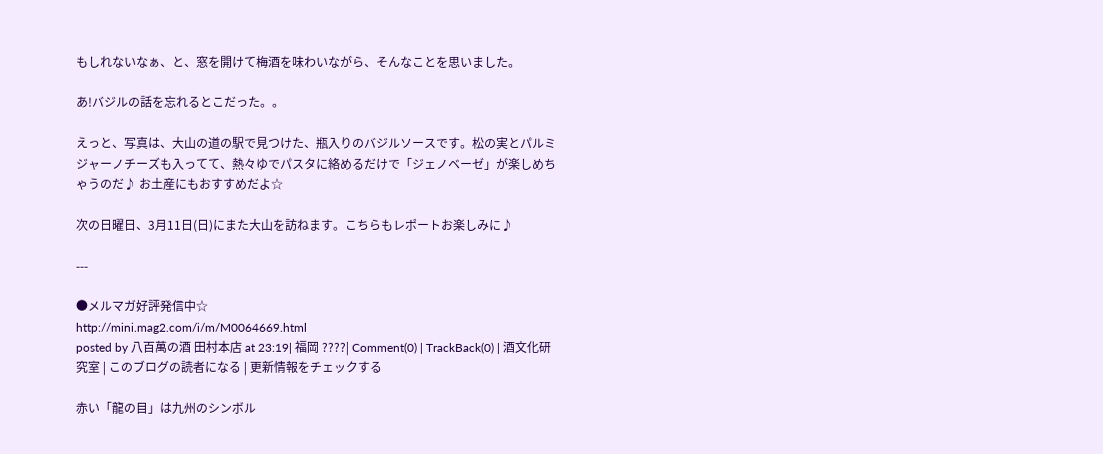もしれないなぁ、と、窓を開けて梅酒を味わいながら、そんなことを思いました。

あ!バジルの話を忘れるとこだった。。

えっと、写真は、大山の道の駅で見つけた、瓶入りのバジルソースです。松の実とパルミジャーノチーズも入ってて、熱々ゆでパスタに絡めるだけで「ジェノベーゼ」が楽しめちゃうのだ♪ お土産にもおすすめだよ☆

次の日曜日、3月11日(日)にまた大山を訪ねます。こちらもレポートお楽しみに♪

---

●メルマガ好評発信中☆
http://mini.mag2.com/i/m/M0064669.html
posted by 八百萬の酒 田村本店 at 23:19| 福岡 ????| Comment(0) | TrackBack(0) | 酒文化研究室 | このブログの読者になる | 更新情報をチェックする

赤い「龍の目」は九州のシンボル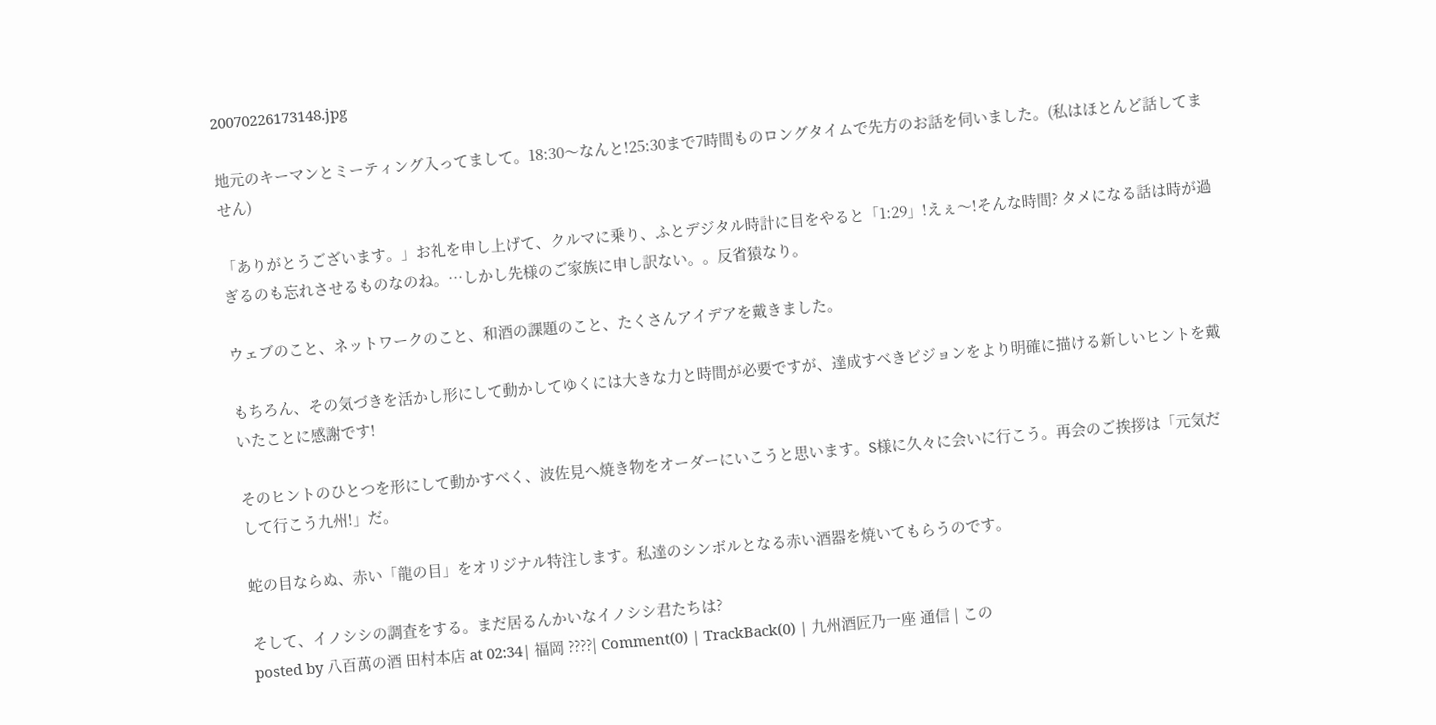20070226173148.jpg

地元のキーマンとミーティング入ってまして。18:30〜なんと!25:30まで7時間ものロングタイムで先方のお話を伺いました。(私はほとんど話してません)

「ありがとうございます。」お礼を申し上げて、クルマに乗り、ふとデジタル時計に目をやると「1:29」!えぇ〜!そんな時間? タメになる話は時が過ぎるのも忘れさせるものなのね。…しかし先様のご家族に申し訳ない。。反省猿なり。

ウェブのこと、ネットワークのこと、和酒の課題のこと、たくさんアイデアを戴きました。

もちろん、その気づきを活かし形にして動かしてゆくには大きな力と時間が必要ですが、達成すべきビジョンをより明確に描ける新しいヒントを戴いたことに感謝です!

そのヒントのひとつを形にして動かすべく、波佐見へ焼き物をオーダーにいこうと思います。S様に久々に会いに行こう。再会のご挨拶は「元気だして行こう九州!」だ。

蛇の目ならぬ、赤い「龍の目」をオリジナル特注します。私達のシンボルとなる赤い酒器を焼いてもらうのです。

そして、イノシシの調査をする。まだ居るんかいなイノシシ君たちは?
posted by 八百萬の酒 田村本店 at 02:34| 福岡 ????| Comment(0) | TrackBack(0) | 九州酒匠乃一座 通信 | この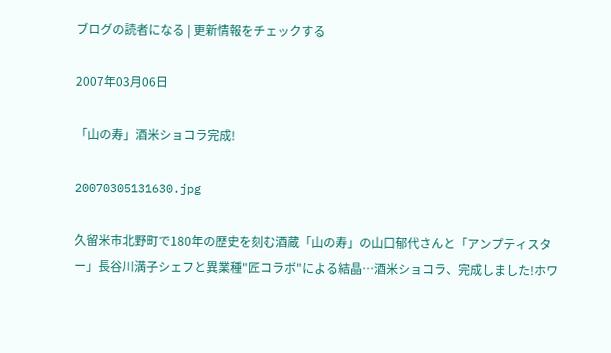ブログの読者になる | 更新情報をチェックする

2007年03月06日

「山の寿」酒米ショコラ完成!

20070305131630.jpg

久留米市北野町で180年の歴史を刻む酒蔵「山の寿」の山口郁代さんと「アンプティスター」長谷川満子シェフと異業種"匠コラボ"による結晶…酒米ショコラ、完成しました!ホワ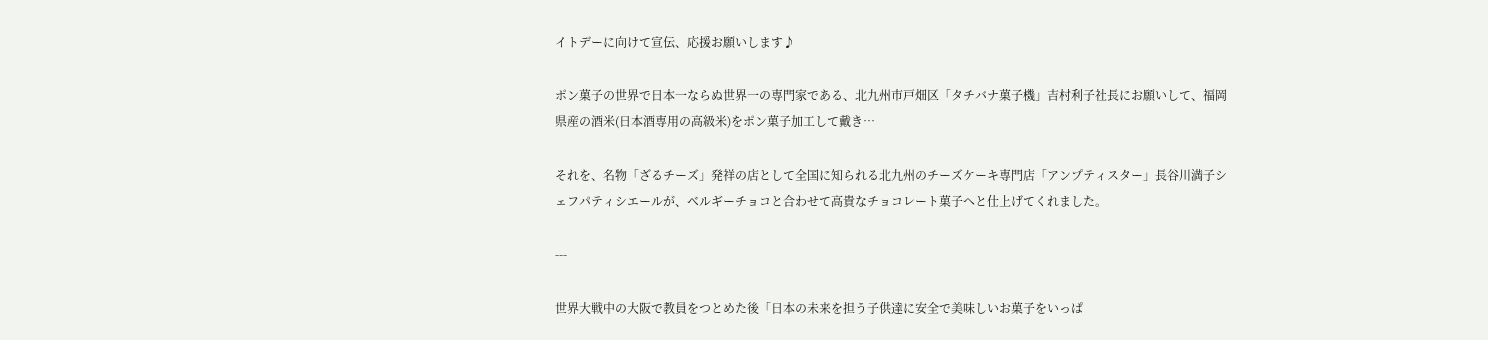イトデーに向けて宣伝、応援お願いします♪

ポン菓子の世界で日本一ならぬ世界一の専門家である、北九州市戸畑区「タチバナ菓子機」吉村利子社長にお願いして、福岡県産の酒米(日本酒専用の高級米)をポン菓子加工して戴き…

それを、名物「ざるチーズ」発祥の店として全国に知られる北九州のチーズケーキ専門店「アンプティスター」長谷川満子シェフパティシエールが、ベルギーチョコと合わせて高貴なチョコレート菓子へと仕上げてくれました。

---

世界大戦中の大阪で教員をつとめた後「日本の未来を担う子供達に安全で美味しいお菓子をいっぱ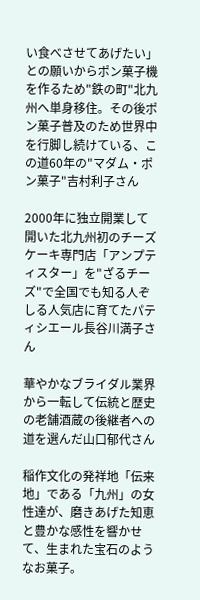い食べさせてあげたい」との願いからポン菓子機を作るため"鉄の町"北九州へ単身移住。その後ポン菓子普及のため世界中を行脚し続けている、この道60年の"マダム・ポン菓子"吉村利子さん

2000年に独立開業して開いた北九州初のチーズケーキ専門店「アンプティスター」を"ざるチーズ"で全国でも知る人ぞしる人気店に育てたパティシエール長谷川満子さん

華やかなブライダル業界から一転して伝統と歴史の老舗酒蔵の後継者への道を選んだ山口郁代さん

稲作文化の発祥地「伝来地」である「九州」の女性達が、磨きあげた知恵と豊かな感性を響かせて、生まれた宝石のようなお菓子。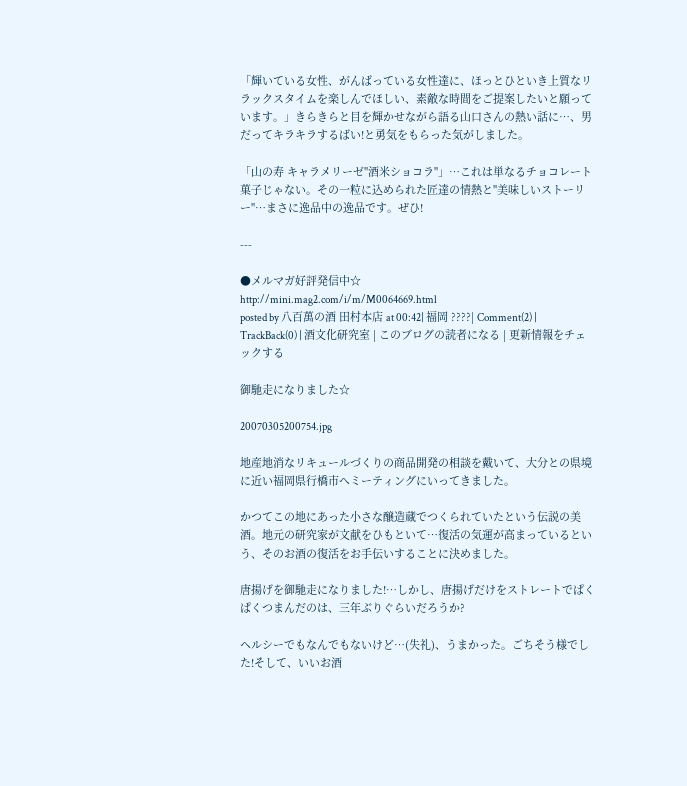「輝いている女性、がんばっている女性達に、ほっとひといき上質なリラックスタイムを楽しんでほしい、素敵な時間をご提案したいと願っています。」きらきらと目を輝かせながら語る山口さんの熱い話に…、男だってキラキラするばい!と勇気をもらった気がしました。

「山の寿 キャラメリーゼ"酒米ショコラ"」…これは単なるチョコレート菓子じゃない。その一粒に込められた匠達の情熱と"美味しいストーリー"…まさに逸品中の逸品です。ぜひ!

---

●メルマガ好評発信中☆
http://mini.mag2.com/i/m/M0064669.html
posted by 八百萬の酒 田村本店 at 00:42| 福岡 ????| Comment(2) | TrackBack(0) | 酒文化研究室 | このブログの読者になる | 更新情報をチェックする

御馳走になりました☆

20070305200754.jpg

地産地消なリキュールづくりの商品開発の相談を戴いて、大分との県境に近い福岡県行橋市へミーティングにいってきました。

かつてこの地にあった小さな醸造蔵でつくられていたという伝説の美酒。地元の研究家が文献をひもといて…復活の気運が高まっているという、そのお酒の復活をお手伝いすることに決めました。

唐揚げを御馳走になりました!…しかし、唐揚げだけをストレートでぱくぱくつまんだのは、三年ぶりぐらいだろうか?

ヘルシーでもなんでもないけど…(失礼)、うまかった。ごちそう様でした!そして、いいお酒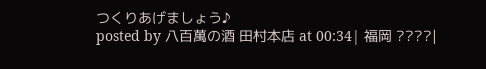つくりあげましょう♪
posted by 八百萬の酒 田村本店 at 00:34| 福岡 ????|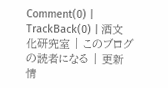Comment(0) | TrackBack(0) | 酒文化研究室 | このブログの読者になる | 更新情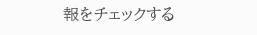報をチェックする